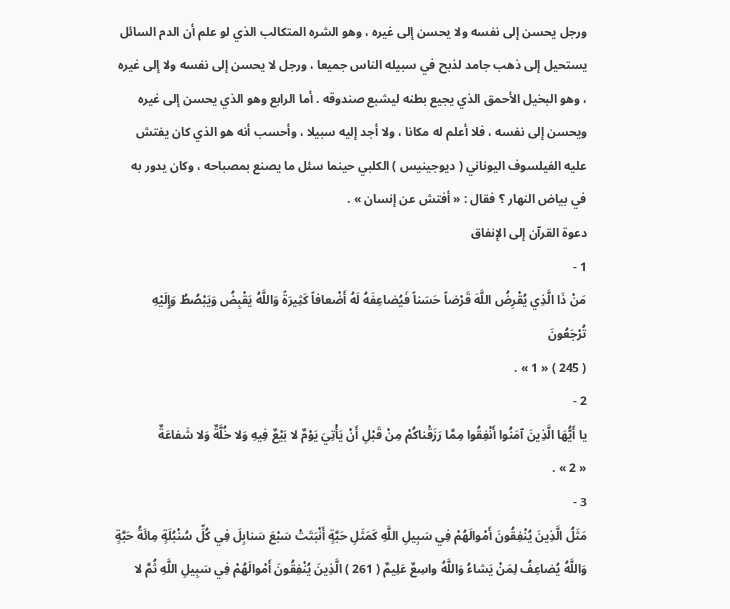ورجل يحسن إلى نفسه ولا يحسن إلى غيره ، وهو الشره المتكالب الذي لو علم أن الدم السائل يستحيل إلى ذهب جامد لذبح في سبيله الناس جميعا ، ورجل لا يحسن إلى نفسه ولا إلى غيره ، وهو البخيل الأحمق الذي يجيع بطنه ليشبع صندوقه . أما الرابع وهو الذي يحسن إلى غيره ويحسن إلى نفسه ، فلا أعلم له مكانا ، ولا أجد إليه سبيلا ، وأحسب أنه هو الذي كان يفتش عليه الفيلسوف اليوناني ( ديوجينيس ) الكلبي حينما سئل ما يصنع بمصباحه ، وكان يدور به في بياض النهار ؟ فقال : « أفتش عن إنسان » .
دعوة القرآن إلى الإنفاق
1 -
مَنْ ذَا الَّذِي يُقْرِضُ اللَّهَ قَرْضاً حَسَناً فَيُضاعِفَهُ لَهُ أَضْعافاً كَثِيرَةً وَاللَّهُ يَقْبِضُ وَيَبْصُطُ وَإِلَيْهِ تُرْجَعُونَ
( 245 ) « 1 » .
2 -
يا أَيُّهَا الَّذِينَ آمَنُوا أَنْفِقُوا مِمَّا رَزَقْناكُمْ مِنْ قَبْلِ أَنْ يَأْتِيَ يَوْمٌ لا بَيْعٌ فِيهِ وَلا خُلَّةٌ وَلا شَفاعَةٌ
« 2 » .
3 -
مَثَلُ الَّذِينَ يُنْفِقُونَ أَمْوالَهُمْ فِي سَبِيلِ اللَّهِ كَمَثَلِ حَبَّةٍ أَنْبَتَتْ سَبْعَ سَنابِلَ فِي كُلِّ سُنْبُلَةٍ مِائَةُ حَبَّةٍ وَاللَّهُ يُضاعِفُ لِمَنْ يَشاءُ وَاللَّهُ واسِعٌ عَلِيمٌ ( 261 ) الَّذِينَ يُنْفِقُونَ أَمْوالَهُمْ فِي سَبِيلِ اللَّهِ ثُمَّ لا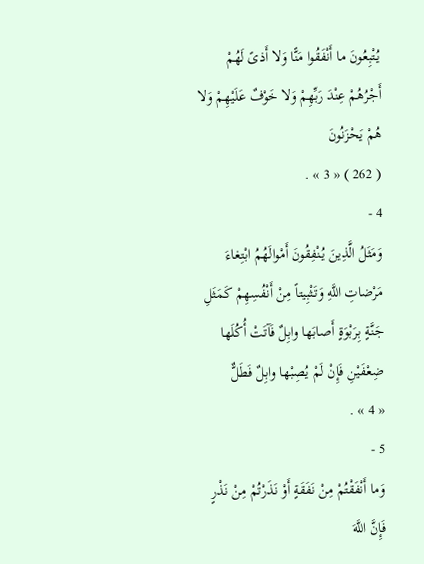يُتْبِعُونَ ما أَنْفَقُوا مَنًّا وَلا أَذىً لَهُمْ أَجْرُهُمْ عِنْدَ رَبِّهِمْ وَلا خَوْفٌ عَلَيْهِمْ وَلا هُمْ يَحْزَنُونَ
( 262 ) « 3 » .
4 -
وَمَثَلُ الَّذِينَ يُنْفِقُونَ أَمْوالَهُمُ ابْتِغاءَ مَرْضاتِ اللَّهِ وَتَثْبِيتاً مِنْ أَنْفُسِهِمْ كَمَثَلِ جَنَّةٍ بِرَبْوَةٍ أَصابَها وابِلٌ فَآتَتْ أُكُلَها ضِعْفَيْنِ فَإِنْ لَمْ يُصِبْها وابِلٌ فَطَلٌّ
« 4 » .
5 -
وَما أَنْفَقْتُمْ مِنْ نَفَقَةٍ أَوْ نَذَرْتُمْ مِنْ نَذْرٍ فَإِنَّ اللَّهَ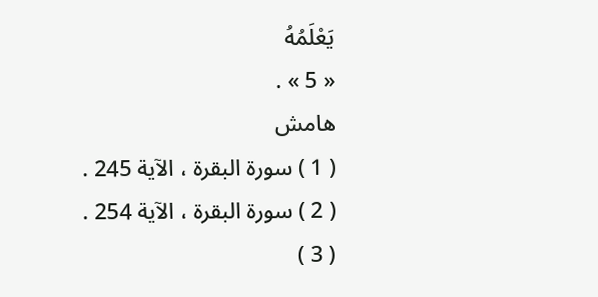يَعْلَمُهُ
« 5 » .
هامش
( 1 ) سورة البقرة ، الآية 245 .
( 2 ) سورة البقرة ، الآية 254 .
( 3 )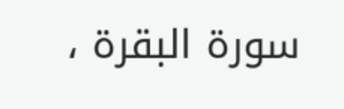سورة البقرة ،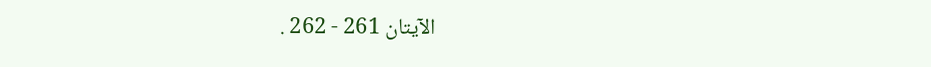الآيتان 261 - 262 .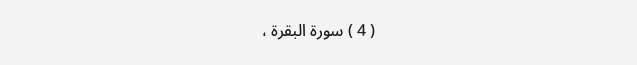( 4 ) سورة البقرة ،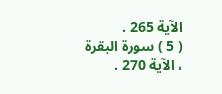الآية 265 .
( 5 ) سورة البقرة ، الآية 270 .